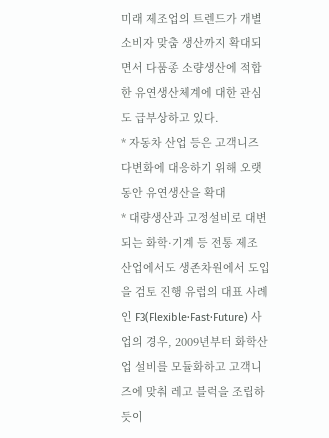미래 제조업의 트렌드가 개별 소비자 맞춤 생산까지 확대되면서 다품종 소량생산에 적합한 유연생산체계에 대한 관심도 급부상하고 있다.
* 자동차 산업 등은 고객니즈 다변화에 대응하기 위해 오랫동안 유연생산을 확대
* 대량생산과 고정설비로 대변되는 화학·기계 등 전통 제조 산업에서도 생존차원에서 도입을 검토 진행 유럽의 대표 사례인 F3(Flexible·Fast·Future) 사업의 경우, 2009년부터 화학산업 설비를 모듈화하고 고객니즈에 맞춰 레고 블럭을 조립하듯이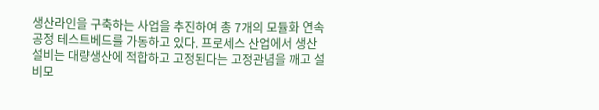생산라인을 구축하는 사업을 추진하여 총 7개의 모듈화 연속공정 테스트베드를 가동하고 있다. 프로세스 산업에서 생산설비는 대량생산에 적합하고 고정된다는 고정관념을 깨고 설비모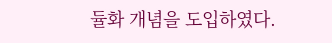듈화 개념을 도입하였다.